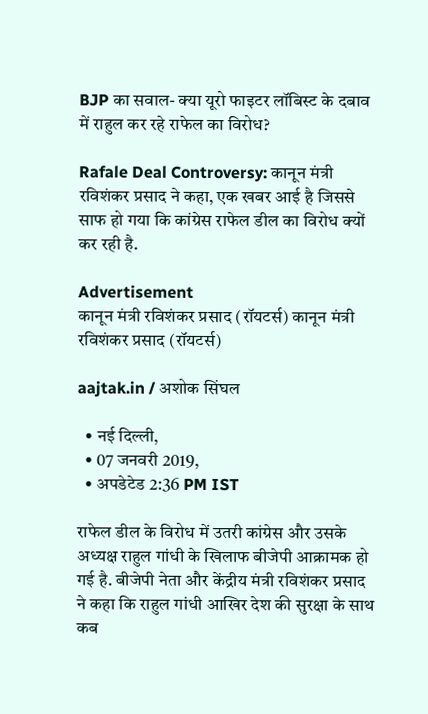BJP का सवाल- क्या यूरो फाइटर लॉबिस्ट के दबाव में राहुल कर रहे राफेल का विरोध?

Rafale Deal Controversy: कानून मंत्री रविशंकर प्रसाद ने कहा, एक खबर आई है जिससे साफ हो गया कि कांग्रेस राफेल डील का विरोध क्यों कर रही है.

Advertisement
कानून मंत्री रविशंकर प्रसाद (रॉयटर्स) कानून मंत्री रविशंकर प्रसाद (रॉयटर्स)

aajtak.in / अशोक सिंघल

  • नई दिल्ली,
  • 07 जनवरी 2019,
  • अपडेटेड 2:36 PM IST

राफेल डील के विरोध में उतरी कांग्रेस और उसके अध्यक्ष राहुल गांधी के खिलाफ बीजेपी आक्रामक हो गई है. बीजेपी नेता और केंद्रीय मंत्री रविशंकर प्रसाद ने कहा कि राहुल गांधी आखिर देश की सुरक्षा के साथ कब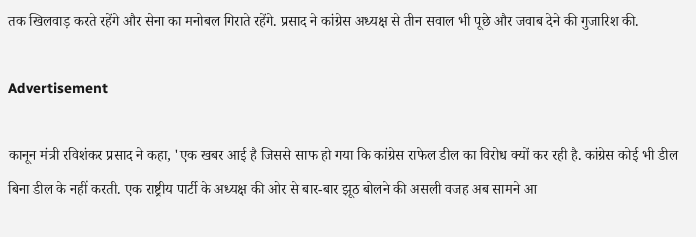तक खिलवाड़ करते रहेंगे और सेना का मनोबल गिराते रहेंगे. प्रसाद ने कांग्रेस अध्यक्ष से तीन सवाल भी पूछे और जवाब देने की गुजारिश की.

Advertisement

कानून मंत्री रविशंकर प्रसाद ने कहा, 'एक खबर आई है जिससे साफ हो गया कि कांग्रेस राफेल डील का विरोध क्यों कर रही है. कांग्रेस कोई भी डील बिना डील के नहीं करती. एक राष्ट्रीय पार्टी के अध्यक्ष की ओर से बार-बार झूठ बोलने की असली वजह अब सामने आ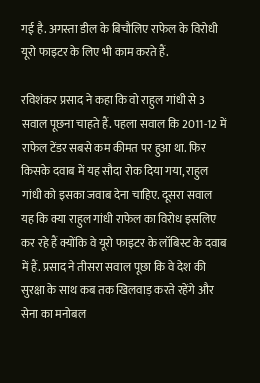गई है. अगस्ता डील के बिचौलिए राफेल के विरोधी यूरो फाइटर के लिए भी काम करते हैं.

रविशंकर प्रसाद ने कहा कि वो राहुल गांधी से 3 सवाल पूछना चाहते हैं. पहला सवाल कि 2011-12 में राफेल टेंडर सबसे कम कीमत पर हुआ था. फिर किसके दवाब में यह सौदा रोक दिया गया, राहुल गांधी को इसका जवाब देना चाहिए. दूसरा सवाल यह कि क्या राहुल गांधी राफेल का विरोध इसलिए कर रहे हैं क्योंकि वे यूरो फाइटर के लॉबिस्ट के दवाब में हैं. प्रसाद ने तीसरा सवाल पूछा कि वे देश की सुरक्षा के साथ कब तक खिलवाड़ करते रहेंगे और सेना का मनोबल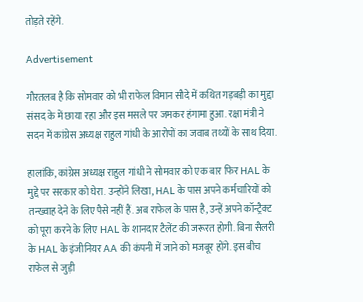तोड़ते रहेंगे.

Advertisement

गौरतलब है कि सोमवार को भी राफेल विमान सौदे में कथित गड़बड़ी का मुद्दा संसद के में छाया रहा और इस मसले पर जमकर हंगामा हुआ. रक्षा मंत्री ने सदन में कांग्रेस अध्यक्ष राहुल गांधी के आरोपों का जवाब तथ्यों के साथ दिया.

हालांकि, कांग्रेस अध्यक्ष राहुल गांधी ने सोमवार को एक बार फिर HAL के मुद्दे पर सरकार को घेरा. उन्होंने लिखा, HAL के पास अपने कर्मचारियों को तन्ख्वाह देने के लिए पैसे नहीं हैं. अब राफेल के पास है, उन्हें अपने कॉन्ट्रैक्ट को पूरा करने के लिए HAL के शानदार टैलेंट की जरूरत होगी. बिना सैलरी के HAL के इंजीनियर AA की कंपनी में जाने को मजबूर होंगे. इस बीच राफेल से जुड़ी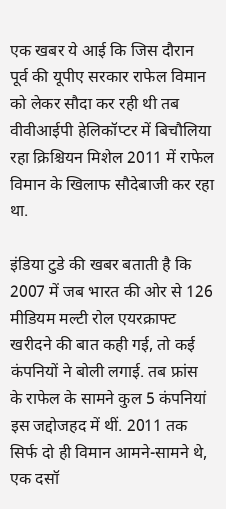एक खबर ये आई कि जिस दौरान पूर्व की यूपीए सरकार राफेल विमान को लेकर सौदा कर रही थी तब वीवीआईपी हेलिकॉप्टर में बिचौलिया रहा क्रिश्चियन मिशेल 2011 में राफेल विमान के खिलाफ सौदेबाजी कर रहा था.

इंडिया टुडे की खबर बताती है कि 2007 में जब भारत की ओर से 126 मीडियम मल्टी रोल एयरक्राफ्ट खरीदने की बात कही गई, तो कई कंपनियों ने बोली लगाई. तब फ्रांस के राफेल के सामने कुल 5 कंपनियां इस जद्दोजहद में थीं. 2011 तक सिर्फ दो ही विमान आमने-सामने थे, एक दसॉ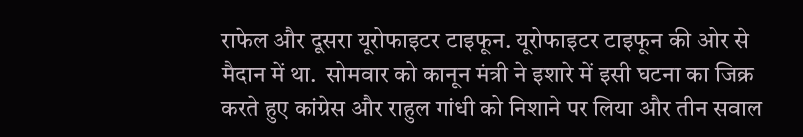राफेल और दूसरा यूरोफाइटर टाइफून. यूरोफाइटर टाइफून की ओर से मैदान में था.  सोमवार को कानून मंत्री ने इशारे में इसी घटना का जिक्र करते हुए कांग्रेस और राहुल गांधी को निशाने पर लिया और तीन सवाल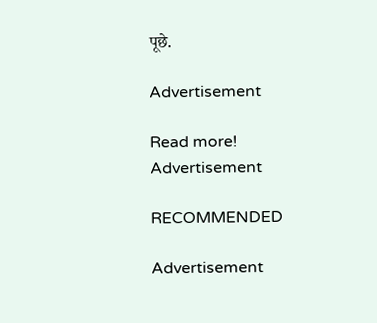पूछे.

Advertisement

Read more!
Advertisement

RECOMMENDED

Advertisement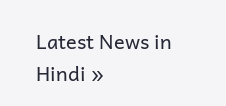Latest News in Hindi »